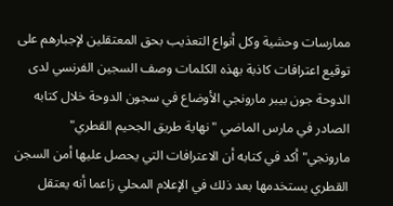ممارسات وحشية وكل أنواع التعذيب بحق المعتقلين لإجبارهم على توقيع اعترافات كاذبة بهذه الكلمات وصف السجين الفرنسي لدى الدوحة جون بيبر مارونجي الأوضاع في سجون الدوحة خلال كتابه الصادر في مارس الماضي "نهاية طريق الجحيم القطري"
مارونجي" أكد في كتابه أن الاعترافات التي يحصل عليها أمن السجن القطري يستخدمها بعد ذلك في الإعلام المحلي زاعما أنه يعتقل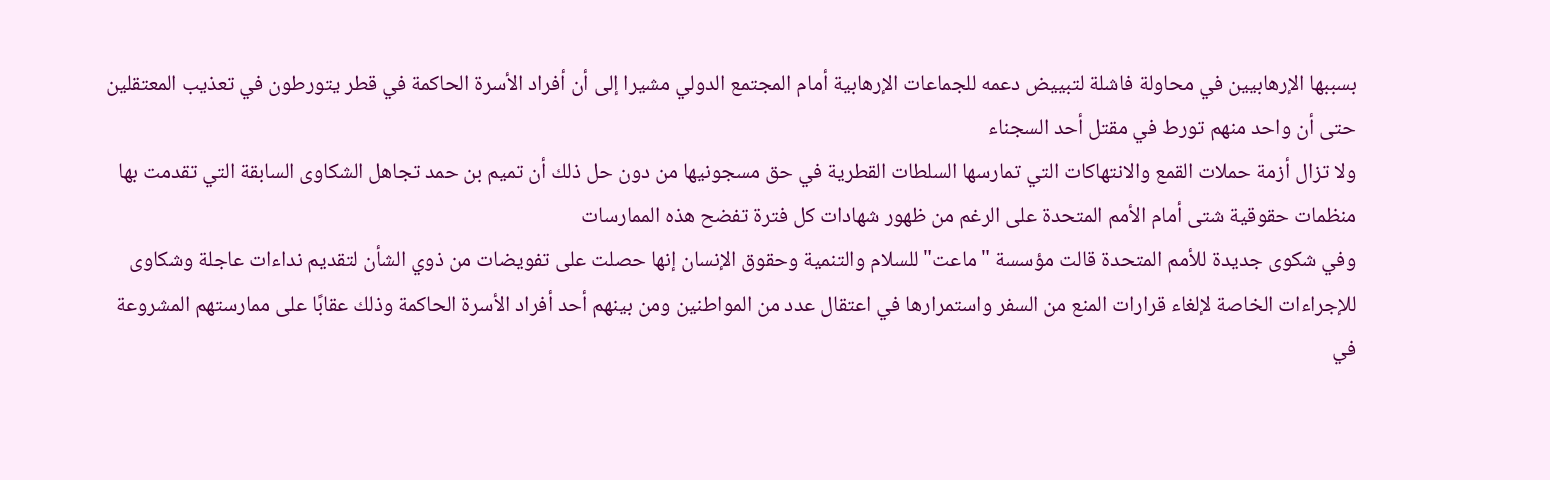بسببها الإرهابيين في محاولة فاشلة لتبييض دعمه للجماعات الإرهابية أمام المجتمع الدولي مشيرا إلى أن أفراد الأسرة الحاكمة في قطر يتورطون في تعذيب المعتقلين حتى أن واحد منهم تورط في مقتل أحد السجناء
ولا تزال أزمة حملات القمع والانتهاكات التي تمارسها السلطات القطرية في حق مسجونيها من دون حل ذلك أن تميم بن حمد تجاهل الشكاوى السابقة التي تقدمت بها منظمات حقوقية شتى أمام الأمم المتحدة على الرغم من ظهور شهادات كل فترة تفضح هذه الممارسات
وفي شكوى جديدة للأمم المتحدة قالت مؤسسة "ماعت" للسلام والتنمية وحقوق الإنسان إنها حصلت على تفويضات من ذوي الشأن لتقديم نداءات عاجلة وشكاوى للإجراءات الخاصة لإلغاء قرارات المنع من السفر واستمرارها في اعتقال عدد من المواطنين ومن بينهم أحد أفراد الأسرة الحاكمة وذلك عقابًا على ممارستهم المشروعة في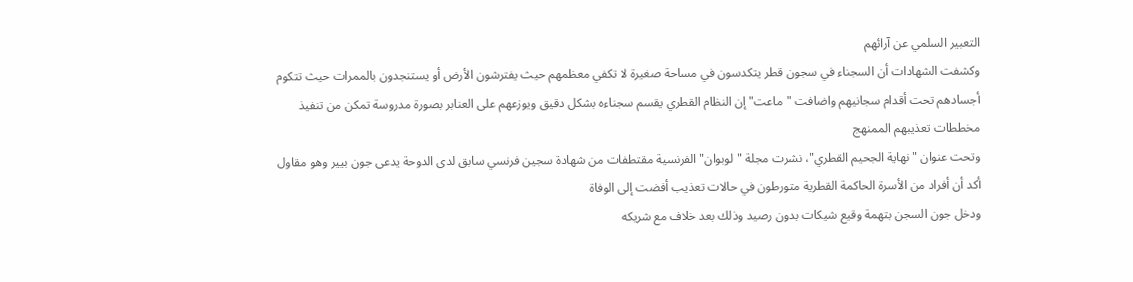التعبير السلمي عن آرائهم
وكشفت الشهادات أن السجناء في سجون قطر يتكدسون في مساحة صغيرة لا تكفي معظمهم حيث يفترشون الأرض أو يستنجدون بالممرات حيث تتكوم أجسادهم تحت أقدام سجانيهم واضافت "ماعت" إن النظام القطري يقسم سجناءه بشكل دقيق ويوزعهم على العنابر بصورة مدروسة تمكن من تنفيذ مخططات تعذيبهم الممنهج
وتحت عنوان "نهاية الجحيم القطري"، نشرت مجلة "لوبوان" الفرنسية مقتطفات من شهادة سجين فرنسي سابق لدى الدوحة يدعى جون بيير وهو مقاول أكد أن أفراد من الأسرة الحاكمة القطرية متورطون في حالات تعذيب أفضت إلى الوفاة
ودخل جون السجن بتهمة وقيع شيكات بدون رصيد وذلك بعد خلاف مع شريكه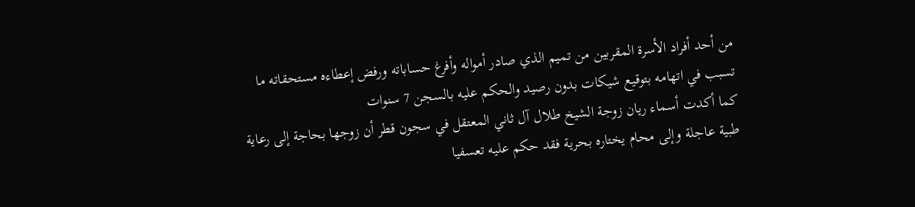من أحد أفراد الأسرة المقربين من تميم الذي صادر أمواله وأفرغ حساباته ورفض إعطاءه مستحقاته ما تسبب في اتهامه بتوقيع شيكات بدون رصيد والحكم عليه بالسجن 7 سنوات
كما أكدت أسماء ريان زوجة الشيخ طلال آل ثاني المعتقل في سجون قطر أن زوجها بحاجة إلى رعاية طبية عاجلة وإلى محام يختاره بحرية فقد حكم عليه تعسفيا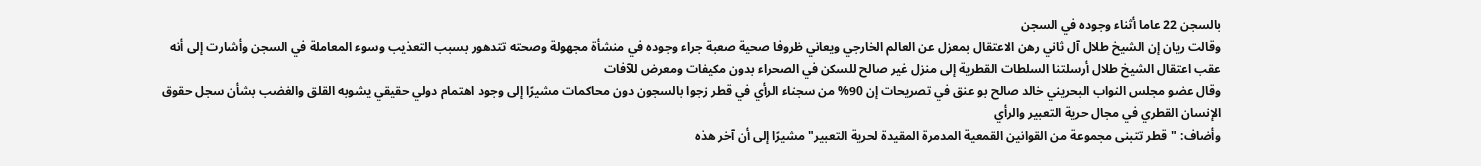بالسجن 22 عاما أثناء وجوده في السجن
وقالت ريان إن الشيخ طلال آل ثاني رهن الاعتقال بمعزل عن العالم الخارجي ويعاني ظروفا صحية صعبة جراء وجوده في منشأة مجهولة وصحته تتدهور بسبب التعذيب وسوء المعاملة في السجن وأشارت إلى أنه عقب اعتقال الشيخ طلال أرسلتنا السلطات القطرية إلى منزل غير صالح للسكن في الصحراء بدون مكيفات ومعرض للآفات
وقال عضو مجلس النواب البحريني خالد صالح بو عنق في تصريحات إن 90% من سجناء الرأي في قطر زجوا بالسجون دون محاكمات مشيرًا إلى وجود اهتمام دولي حقيقي يشوبه القلق والغضب بشأن سجل حقوق الإنسان القطري في مجال حرية التعبير والرأي
وأضاف: "قطر تتبنى مجموعة من القوانين القمعية المدمرة المقيدة لحرية التعبير" مشيرًا إلى أن آخر هذه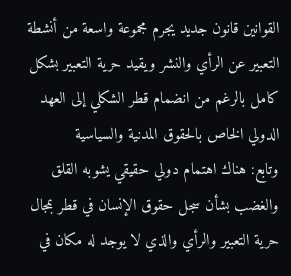القوانين قانون جديد يجرم مجموعة واسعة من أنشطة التعبير عن الرأي والنشر ويقيد حرية التعبير بشكل كامل بالرغم من انضمام قطر الشكلي إلى العهد الدولي الخاص بالحقوق المدنية والسياسية
وتابع: هناك اهتمام دولي حقيقي يشوبه القلق والغضب بشأن سجل حقوق الإنسان في قطر بمجال حرية التعبير والرأي والذي لا يوجد له مكان في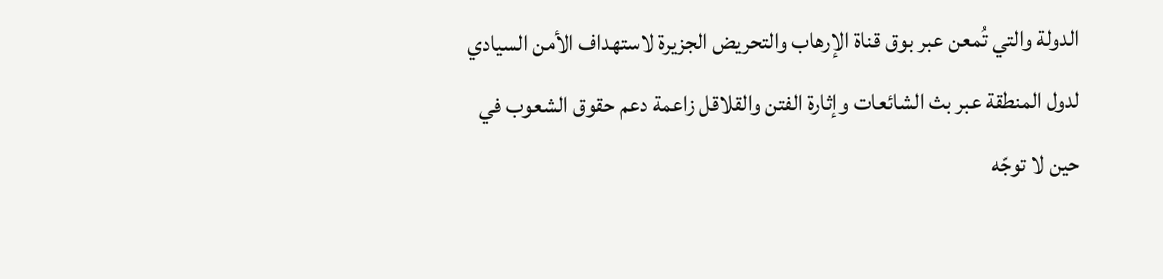الدولة والتي تُمعن عبر بوق قناة الإرهاب والتحريض الجزيرة لاستهداف الأمن السيادي لدول المنطقة عبر بث الشائعات وإثارة الفتن والقلاقل زاعمة دعم حقوق الشعوب في حين لا توجّه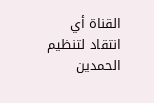القناة أي انتقاد لتنظيم الحمدين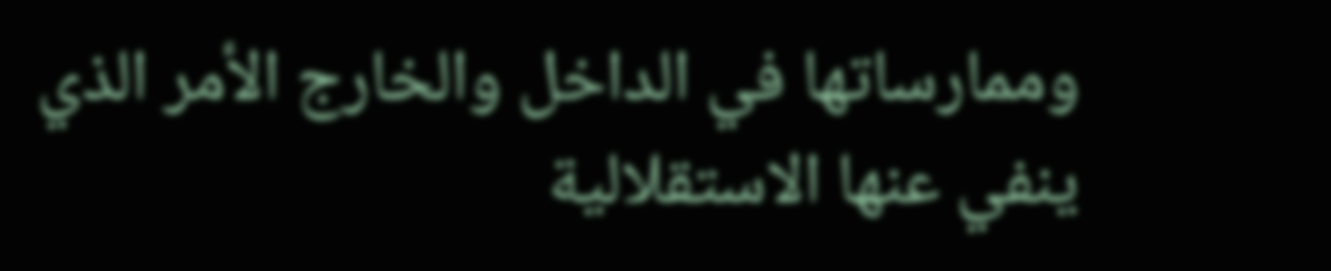وممارساتها في الداخل والخارج الأمر الذي ينفي عنها الاستقلالية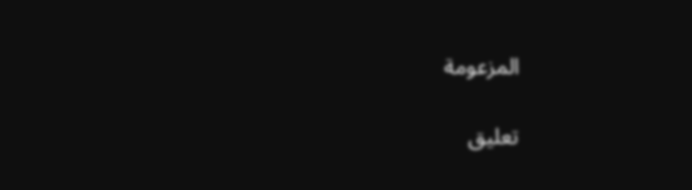المزعومة

تعليق